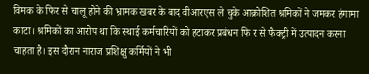विमक के फिर से चालू होने की भ्रामक खबर के बाद वीआरएस ले चुके आक्रोशित श्रमिकों ने जमकर हंगामा काटा। श्रमिकों का आरोप था कि स्थाई कर्मचारियों को हटाकर प्रबंधन फि र से फैक्ट्री में उत्पादन करना चाहता है। इस दौरान नाराज प्रशिक्षु कर्मियों ने भी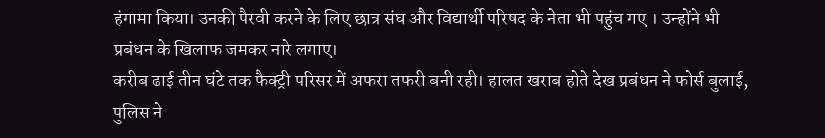हंगामा किया। उनकी पैरवी करने के लिए छात्र संघ और विद्यार्थी परिषद के नेता भी पहुंच गए । उन्होंने भी प्रबंधन के खिलाफ जमकर नारे लगाए।
करीब ढाई तीन घंटे तक फैक्ट्री परिसर में अफरा तफरी बनी रही। हालत खराब होते देख प्रबंधन ने फोर्स बुलाई, पुलिस ने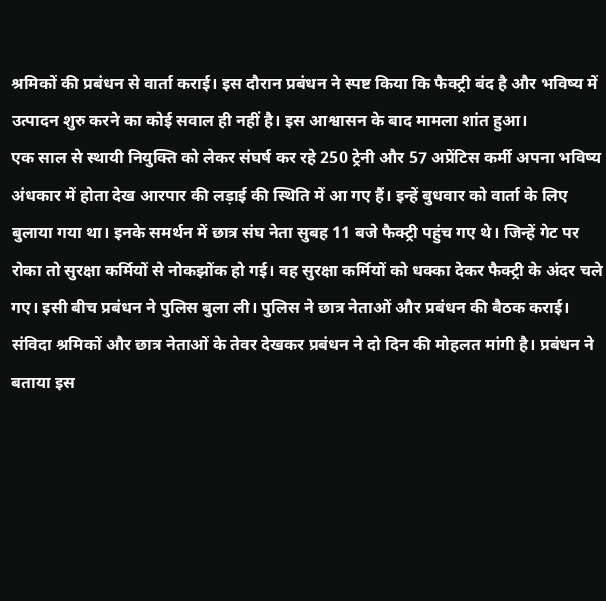श्रमिकों की प्रबंधन से वार्ता कराई। इस दौरान प्रबंधन ने स्पष्ट किया कि फैक्ट्री बंद है और भविष्य में उत्पादन शुरु करने का कोई सवाल ही नहीं है। इस आश्वासन के बाद मामला शांत हुआ।
एक साल से स्थायी नियुक्ति को लेकर संघर्ष कर रहे 250 ट्रेनी और 57 अप्रेंटिस कर्मी अपना भविष्य अंधकार में होता देख आरपार की लड़ाई की स्थिति में आ गए हैं। इन्हें बुधवार को वार्ता के लिए बुलाया गया था। इनके समर्थन में छात्र संघ नेता सुबह 11 बजे फैक्ट्री पहुंच गए थे। जिन्हें गेट पर रोका तो सुरक्षा कर्मियों से नोकझोंक हो गई। वह सुरक्षा कर्मियों को धक्का देकर फैक्ट्री के अंदर चले गए। इसी बीच प्रबंधन ने पुलिस बुला ली। पुलिस ने छात्र नेताओं और प्रबंधन की बैठक कराई।
संविदा श्रमिकों और छात्र नेताओं के तेवर देखकर प्रबंधन ने दो दिन की मोहलत मांगी है। प्रबंधन ने बताया इस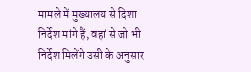मामले में मुख्यालय से दिशा निर्देश मांगे हैं, वहां से जो भी निर्देश मिलेंगे उसी के अनुसार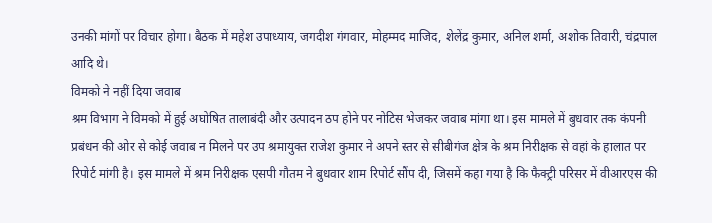उनकी मांगों पर विचार होगा। बैठक में महेश उपाध्याय, जगदीश गंगवार, मोहम्मद माजिद, शेलेंद्र कुमार, अनिल शर्मा, अशोक तिवारी, चंद्रपाल आदि थे।
विमको ने नहीं दिया जवाब
श्रम विभाग ने विमको में हुई अघोषित तालाबंदी और उत्पादन ठप होने पर नोटिस भेजकर जवाब मांगा था। इस मामले में बुधवार तक कंपनी प्रबंधन की ओर से कोई जवाब न मिलने पर उप श्रमायुक्त राजेश कुमार ने अपने स्तर से सीबीगंज क्षेत्र के श्रम निरीक्षक से वहां के हालात पर रिपोर्ट मांगी है। इस मामले में श्रम निरीक्षक एसपी गौतम ने बुधवार शाम रिपोर्ट सौंप दी, जिसमें कहा गया है कि फैक्ट्री परिसर में वीआरएस की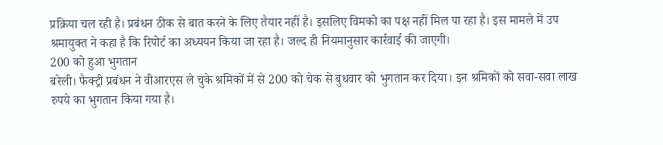प्रक्रिया चल रही है। प्रबंधन ठीक से बात करने के लिए तैयार नहीं है। इसलिए विमको का पक्ष नहीं मिल पा रहा है। इस मामले में उप श्रमायुक्त ने कहा है कि रिपोर्ट का अध्ययन किया जा रहा है। जल्द ही नियमानुसार कार्रवाई की जाएगी।
200 को हुआ भुगतान
बरेली। फैक्ट्री प्रबंधन ने वीआरएस ले चुके श्रमिकों में से 200 को चेक से बुधवार को भुगतान कर दिया। इन श्रमिकों को सवा-सवा लाख रुपये का भुगतान किया गया है।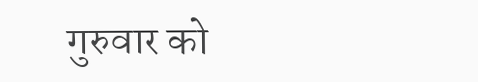गुरुवार को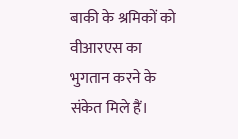बाकी के श्रमिकों को वीआरएस का भुगतान करने के संकेत मिले हैं।